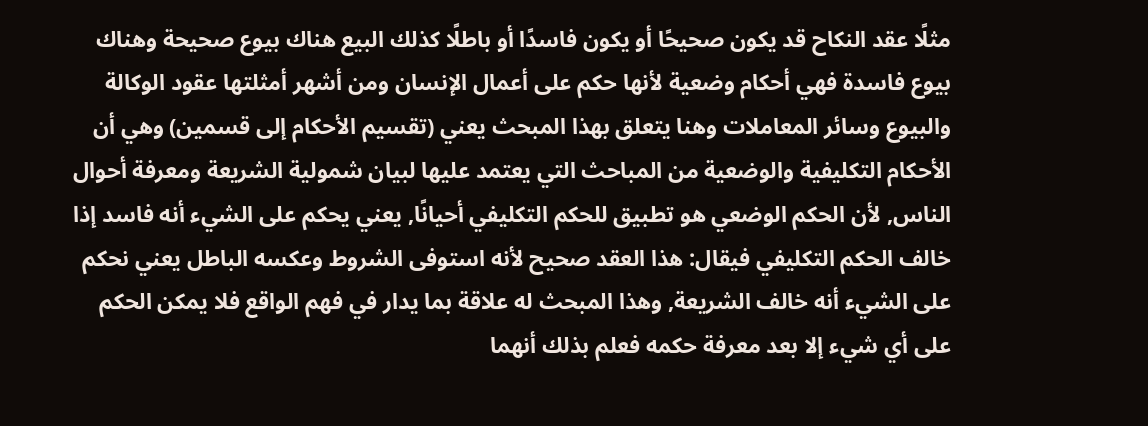مثلًا عقد النكاح قد يكون صحيحًا أو يكون فاسدًا أو باطلًا كذلك البيع هناك بيوع صحيحة وهناك بيوع فاسدة فهي أحكام وضعية لأنها حكم على أعمال الإنسان ومن أشهر أمثلتها عقود الوكالة والبيوع وسائر المعاملات وهنا يتعلق بهذا المبحث يعني (تقسيم الأحكام إلى قسمين) وهي أن الأحكام التكليفية والوضعية من المباحث التي يعتمد عليها لبيان شمولية الشريعة ومعرفة أحوال الناس, لأن الحكم الوضعي هو تطبيق للحكم التكليفي أحيانًا, يعني يحكم على الشيء أنه فاسد إذا خالف الحكم التكليفي فيقال: هذا العقد صحيح لأنه استوفى الشروط وعكسه الباطل يعني نحكم على الشيء أنه خالف الشريعة, وهذا المبحث له علاقة بما يدار في فهم الواقع فلا يمكن الحكم على أي شيء إلا بعد معرفة حكمه فعلم بذلك أنهما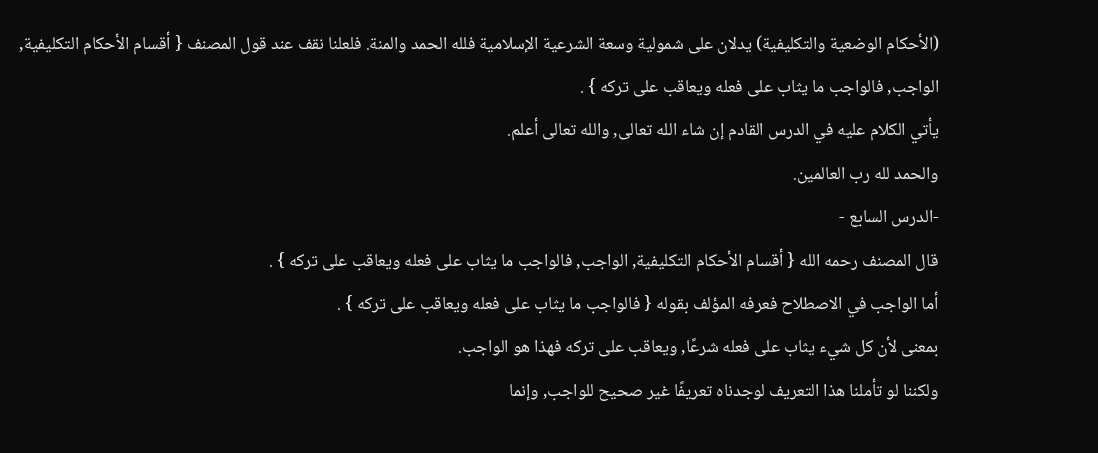(الأحكام الوضعية والتكليفية) يدلان على شمولية وسعة الشرعية الإسلامية فلله الحمد والمنة. فلعلنا نقف عند قول المصنف { أقسام الأحكام التكليفية, الواجب, فالواجب ما يثاب على فعله ويعاقب على تركه } .
يأتي الكلام عليه في الدرس القادم إن شاء الله تعالى, والله تعالى أعلم.
والحمد لله رب العالمين.
-الدرس السابع -
قال المصنف رحمه الله { أقسام الأحكام التكليفية, الواجب, فالواجب ما يثاب على فعله ويعاقب على تركه } .
أما الواجب في الاصطلاح فعرفه المؤلف بقوله { فالواجب ما يثاب على فعله ويعاقب على تركه } .
بمعنى لأن كل شيء يثاب على فعله شرعًا, ويعاقب على تركه فهذا هو الواجب.
ولكننا لو تأملنا هذا التعريف لوجدناه تعريفًا غير صحيح للواجب, وإنما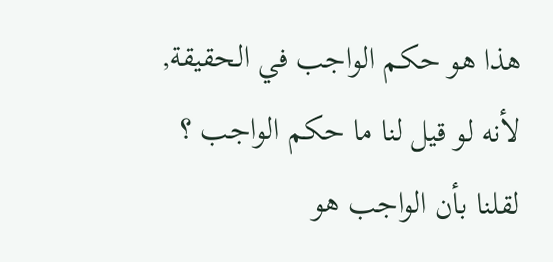هذا هو حكم الواجب في الحقيقة, لأنه لو قيل لنا ما حكم الواجب ؟ لقلنا بأن الواجب هو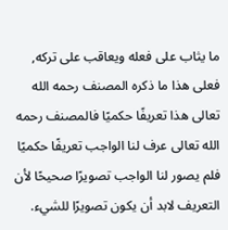ما يثاب على فعله ويعاقب على تركه, فعلى هذا ما ذكره المصنف رحمه الله تعالى هذا تعريفًا حكميًا فالمصنف رحمه الله تعالى عرف لنا الواجب تعريفًا حكميًا فلم يصور لنا الواجب تصويرًا صحيحًا لأن التعريف لابد أن يكون تصويرًا للشيء.